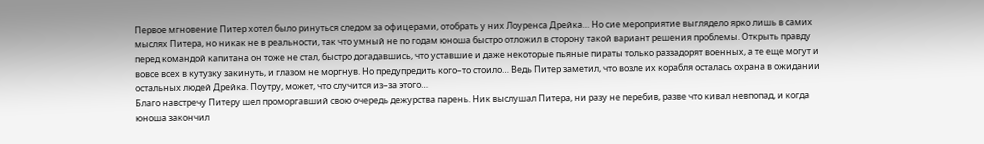Первое мгновение Питер хотел было ринуться следом за офицерами, отобрать у них Лоуренса Дрейка… Но сие мероприятие выглядело ярко лишь в самих мыслях Питера, но никак не в реальности, так что умный не по годам юноша быстро отложил в сторону такой вариант решения проблемы. Открыть правду перед командой капитана он тоже не стал, быстро догадавшись, что уставшие и даже некоторые пьяные пираты только раззадорят военных, а те еще могут и вовсе всех в кутузку закинуть, и глазом не моргнув. Но предупредить кого–то стоило… Ведь Питер заметил, что возле их корабля осталась охрана в ожидании остальных людей Дрейка. Поутру, может, что случится из–за этого…
Благо навстречу Питеру шел проморгавший свою очередь дежурства парень. Ник выслушал Питера, ни разу не перебив, разве что кивал невпопад, и когда юноша закончил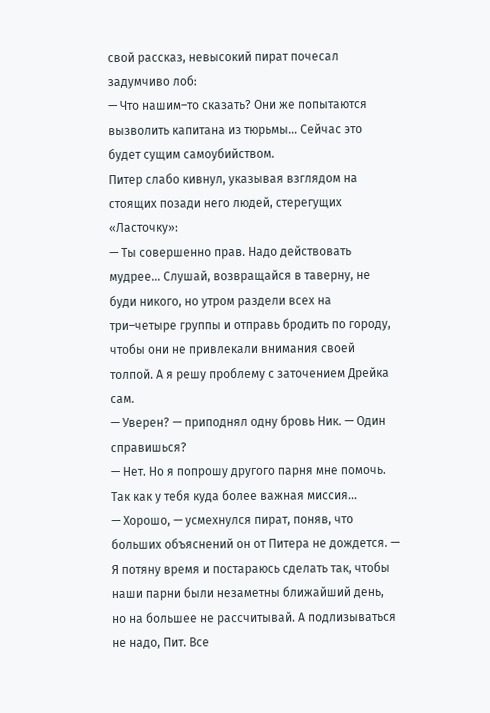свой рассказ, невысокий пират почесал задумчиво лоб:
— Что нашим–то сказать? Они же попытаются вызволить капитана из тюрьмы… Сейчас это будет сущим самоубийством.
Питер слабо кивнул, указывая взглядом на стоящих позади него людей, стерегущих «Ласточку»:
— Ты совершенно прав. Надо действовать мудрее… Слушай, возвращайся в таверну, не буди никого, но утром раздели всех на три–четыре группы и отправь бродить по городу, чтобы они не привлекали внимания своей толпой. А я решу проблему с заточением Дрейка сам.
— Уверен? — приподнял одну бровь Ник. — Один справишься?
— Нет. Но я попрошу другого парня мне помочь. Так как у тебя куда более важная миссия…
— Хорошо, — усмехнулся пират, поняв, что больших объяснений он от Питера не дождется. — Я потяну время и постараюсь сделать так, чтобы наши парни были незаметны ближайший день, но на большее не рассчитывай. А подлизываться не надо, Пит. Все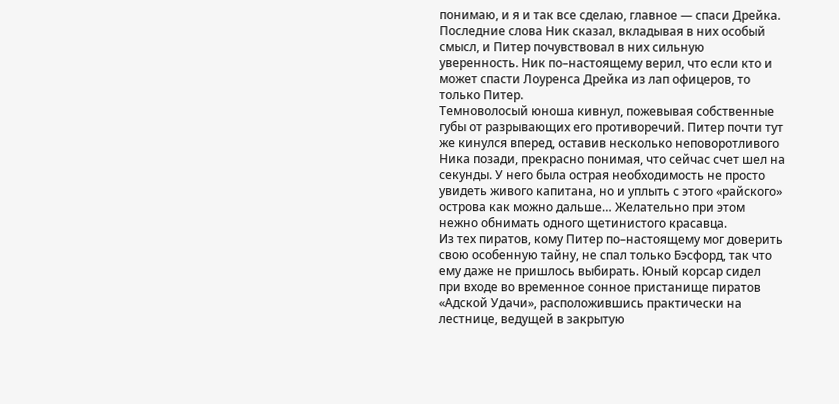понимаю, и я и так все сделаю, главное — спаси Дрейка.
Последние слова Ник сказал, вкладывая в них особый смысл, и Питер почувствовал в них сильную уверенность. Ник по–настоящему верил, что если кто и может спасти Лоуренса Дрейка из лап офицеров, то только Питер.
Темноволосый юноша кивнул, пожевывая собственные губы от разрывающих его противоречий. Питер почти тут же кинулся вперед, оставив несколько неповоротливого Ника позади, прекрасно понимая, что сейчас счет шел на секунды. У него была острая необходимость не просто увидеть живого капитана, но и уплыть с этого «райского» острова как можно дальше… Желательно при этом нежно обнимать одного щетинистого красавца.
Из тех пиратов, кому Питер по–настоящему мог доверить свою особенную тайну, не спал только Бэсфорд, так что ему даже не пришлось выбирать. Юный корсар сидел при входе во временное сонное пристанище пиратов «Адской Удачи», расположившись практически на лестнице, ведущей в закрытую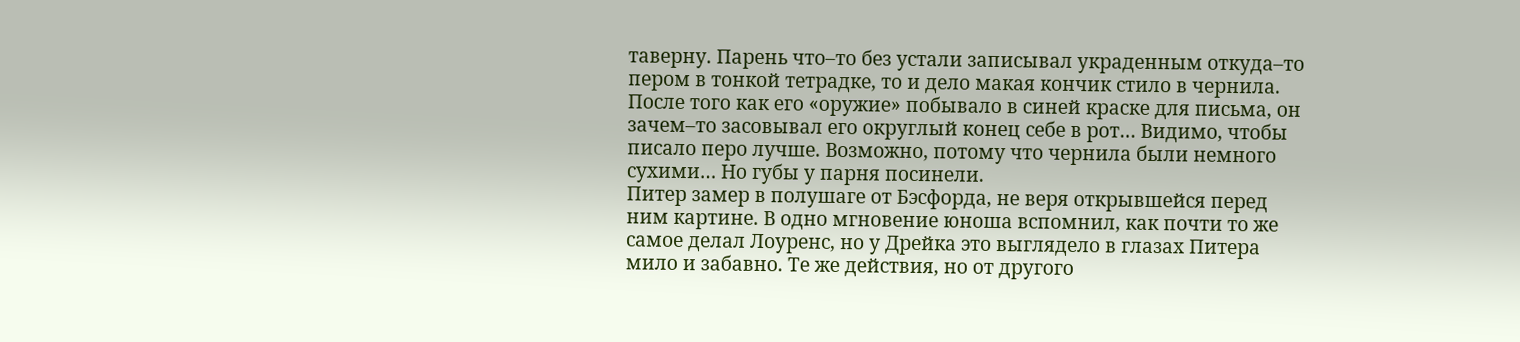таверну. Парень что–то без устали записывал украденным откуда–то пером в тонкой тетрадке, то и дело макая кончик стило в чернила. После того как его «оружие» побывало в синей краске для письма, он зачем–то засовывал его округлый конец себе в рот… Видимо, чтобы писало перо лучше. Возможно, потому что чернила были немного сухими… Но губы у парня посинели.
Питер замер в полушаге от Бэсфорда, не веря открывшейся перед ним картине. В одно мгновение юноша вспомнил, как почти то же самое делал Лоуренс, но у Дрейка это выглядело в глазах Питера мило и забавно. Те же действия, но от другого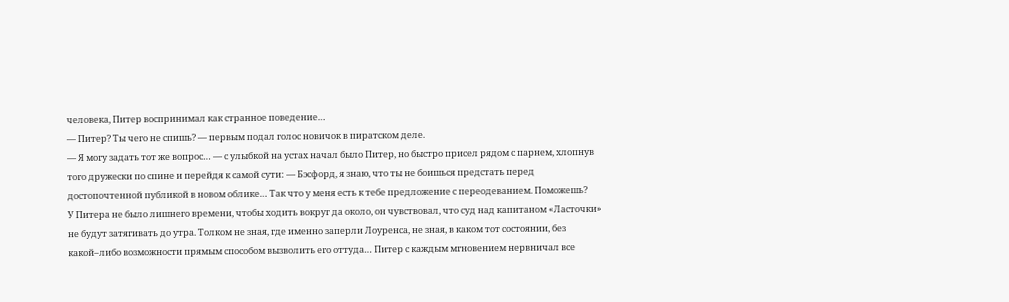человека, Питер воспринимал как странное поведение…
— Питер? Ты чего не спишь? — первым подал голос новичок в пиратском деле.
— Я могу задать тот же вопрос… — с улыбкой на устах начал было Питер, но быстро присел рядом с парнем, хлопнув того дружески по спине и перейдя к самой сути: — Бэсфорд, я знаю, что ты не боишься предстать перед достопочтенной публикой в новом облике… Так что у меня есть к тебе предложение с переодеванием. Поможешь?
У Питера не было лишнего времени, чтобы ходить вокруг да около, он чувствовал, что суд над капитаном «Ласточки» не будут затягивать до утра. Толком не зная, где именно заперли Лоуренса, не зная, в каком тот состоянии, без какой–либо возможности прямым способом вызволить его оттуда… Питер с каждым мгновением нервничал все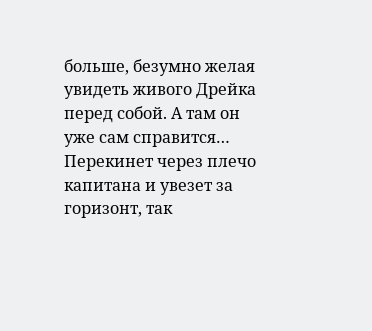больше, безумно желая увидеть живого Дрейка перед собой. А там он уже сам справится… Перекинет через плечо капитана и увезет за горизонт, так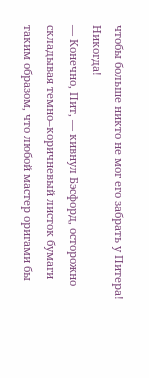чтобы больше никто не мог его забрать у Питера! Никогда!
— Конечно, Пит, — кивнул Бэсфорд, осторожно складывая темно–коричневый листок бумаги таким образом, что любой мастер оригами бы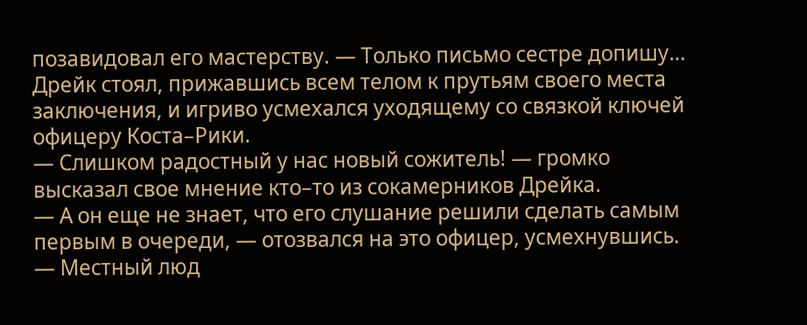позавидовал его мастерству. — Только письмо сестре допишу…
Дрейк стоял, прижавшись всем телом к прутьям своего места заключения, и игриво усмехался уходящему со связкой ключей офицеру Коста–Рики.
— Слишком радостный у нас новый сожитель! — громко высказал свое мнение кто–то из сокамерников Дрейка.
— А он еще не знает, что его слушание решили сделать самым первым в очереди, — отозвался на это офицер, усмехнувшись. — Местный люд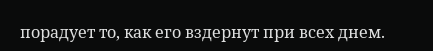порадует то, как его вздернут при всех днем.